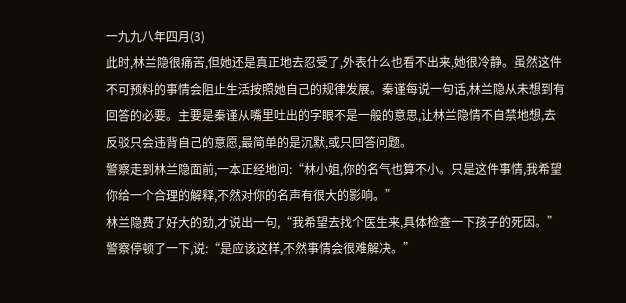一九九八年四月(3)
此时,林兰隐很痛苦,但她还是真正地去忍受了,外表什么也看不出来,她很冷静。虽然这件不可预料的事情会阻止生活按照她自己的规律发展。秦谨每说一句话,林兰隐从未想到有回答的必要。主要是秦谨从嘴里吐出的字眼不是一般的意思,让林兰隐情不自禁地想,去反驳只会违背自己的意愿,最简单的是沉默,或只回答问题。
警察走到林兰隐面前,一本正经地问:“林小姐,你的名气也算不小。只是这件事情,我希望你给一个合理的解释,不然对你的名声有很大的影响。”
林兰隐费了好大的劲,才说出一句,“我希望去找个医生来,具体检查一下孩子的死因。”
警察停顿了一下,说:“是应该这样,不然事情会很难解决。”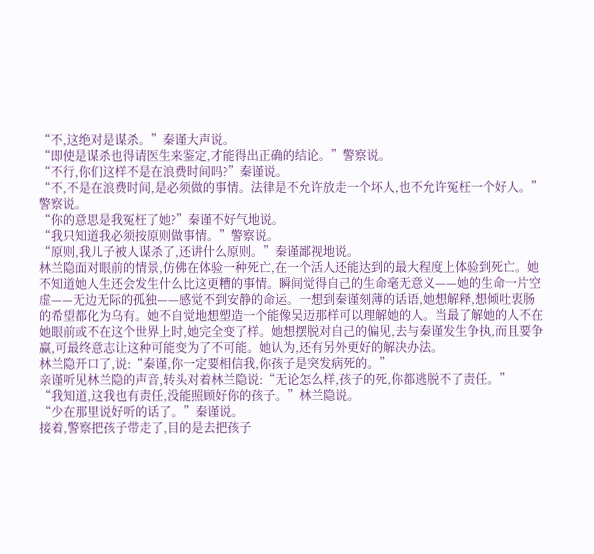“不,这绝对是谋杀。”秦谨大声说。
“即使是谋杀也得请医生来鉴定,才能得出正确的结论。”警察说。
“不行,你们这样不是在浪费时间吗?”秦谨说。
“不,不是在浪费时间,是必须做的事情。法律是不允许放走一个坏人,也不允许冤枉一个好人。”警察说。
“你的意思是我冤枉了她?”秦谨不好气地说。
“我只知道我必须按原则做事情。”警察说。
“原则,我儿子被人谋杀了,还讲什么原则。”秦谨鄙视地说。
林兰隐面对眼前的情景,仿佛在体验一种死亡,在一个活人还能达到的最大程度上体验到死亡。她不知道她人生还会发生什么比这更糟的事情。瞬间觉得自己的生命毫无意义——她的生命一片空虚——无边无际的孤独——感觉不到安静的命运。一想到秦谨刻薄的话语,她想解释,想倾吐衷肠的希望都化为乌有。她不自觉地想塑造一个能像吴迈那样可以理解她的人。当最了解她的人不在她眼前或不在这个世界上时,她完全变了样。她想摆脱对自己的偏见,去与秦谨发生争执,而且要争赢,可最终意志让这种可能变为了不可能。她认为,还有另外更好的解决办法。
林兰隐开口了,说:“秦谨,你一定要相信我,你孩子是突发病死的。”
亲谨听见林兰隐的声音,转头对着林兰隐说:“无论怎么样,孩子的死,你都逃脱不了责任。”
“我知道,这我也有责任,没能照顾好你的孩子。”林兰隐说。
“少在那里说好听的话了。”秦谨说。
接着,警察把孩子带走了,目的是去把孩子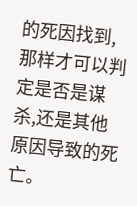的死因找到,那样才可以判定是否是谋杀,还是其他原因导致的死亡。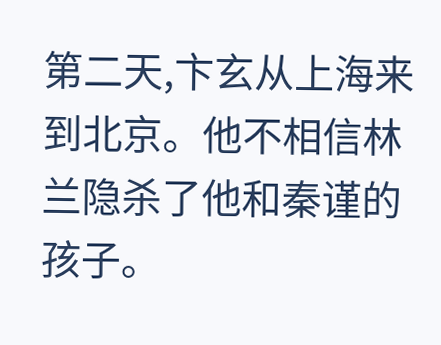第二天,卞玄从上海来到北京。他不相信林兰隐杀了他和秦谨的孩子。